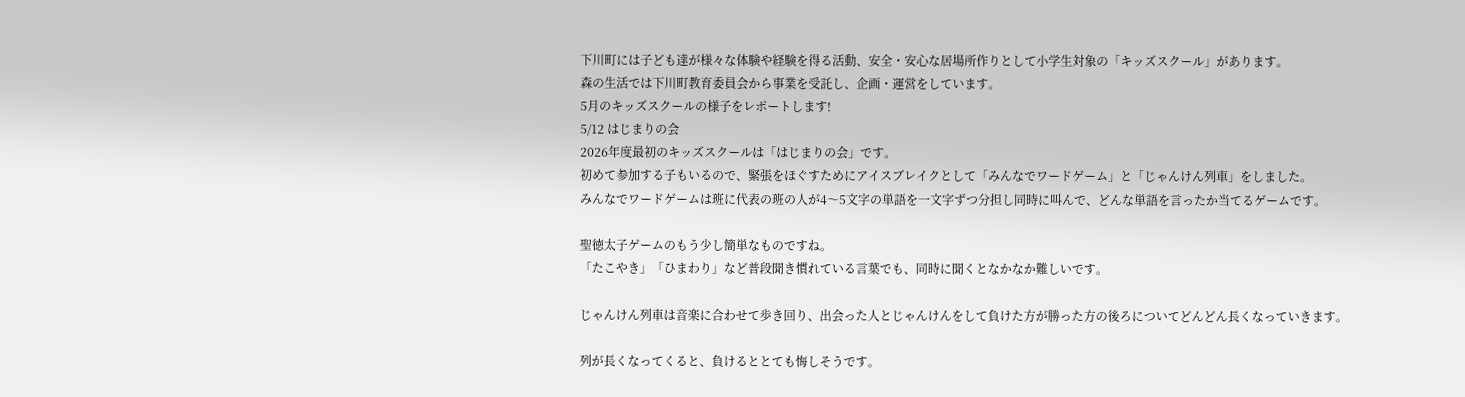下川町には子ども達が様々な体験や経験を得る活動、安全・安心な居場所作りとして小学生対象の「キッズスクール」があります。
森の生活では下川町教育委員会から事業を受託し、企画・運営をしています。
5月のキッズスクールの様子をレポートします!
5/12 はじまりの会
2026年度最初のキッズスクールは「はじまりの会」です。
初めて参加する子もいるので、緊張をほぐすためにアイスブレイクとして「みんなでワードゲーム」と「じゃんけん列車」をしました。
みんなでワードゲームは班に代表の班の人が4〜5文字の単語を一文字ずつ分担し同時に叫んで、どんな単語を言ったか当てるゲームです。

聖徳太子ゲームのもう少し簡単なものですね。
「たこやき」「ひまわり」など普段聞き慣れている言葉でも、同時に聞くとなかなか難しいです。

じゃんけん列車は音楽に合わせて歩き回り、出会った人とじゃんけんをして負けた方が勝った方の後ろについてどんどん長くなっていきます。

列が長くなってくると、負けるととても悔しそうです。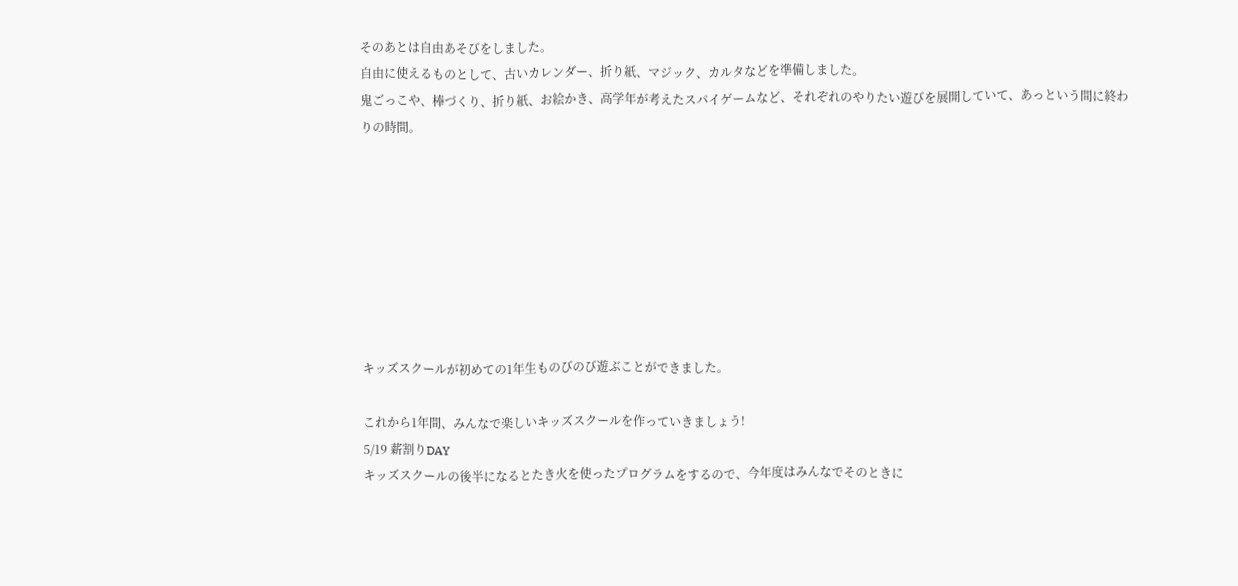そのあとは自由あそびをしました。
自由に使えるものとして、古いカレンダー、折り紙、マジック、カルタなどを準備しました。
鬼ごっこや、棒づくり、折り紙、お絵かき、高学年が考えたスパイゲームなど、それぞれのやりたい遊びを展開していて、あっという間に終わりの時間。








キッズスクールが初めての1年生ものびのび遊ぶことができました。

これから1年間、みんなで楽しいキッズスクールを作っていきましょう!
5/19 薪割りDAY
キッズスクールの後半になるとたき火を使ったプログラムをするので、今年度はみんなでそのときに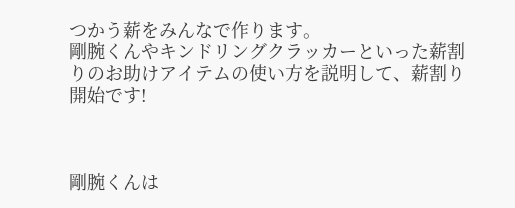つかう薪をみんなで作ります。
剛腕くんやキンドリングクラッカーといった薪割りのお助けアイテムの使い方を説明して、薪割り開始です!



剛腕くんは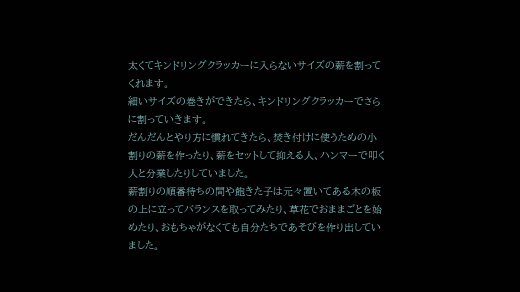太くてキンドリングクラッカーに入らないサイズの薪を割ってくれます。
細いサイズの巻きができたら、キンドリングクラッカーでさらに割っていきます。
だんだんとやり方に慣れてきたら、焚き付けに使うための小割りの薪を作ったり、薪をセットして抑える人、ハンマーで叩く人と分業したりしていました。
薪割りの順番待ちの間や飽きた子は元々置いてある木の板の上に立ってバランスを取ってみたり、草花でおままごとを始めたり、おもちゃがなくても自分たちであそびを作り出していました。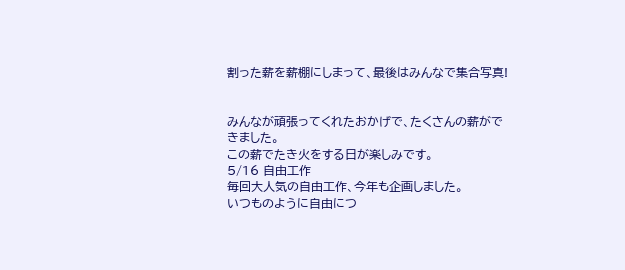割った薪を薪棚にしまって、最後はみんなで集合写真!


みんなが頑張ってくれたおかげで、たくさんの薪ができました。
この薪でたき火をする日が楽しみです。
5/16 自由工作
毎回大人気の自由工作、今年も企画しました。
いつものように自由につ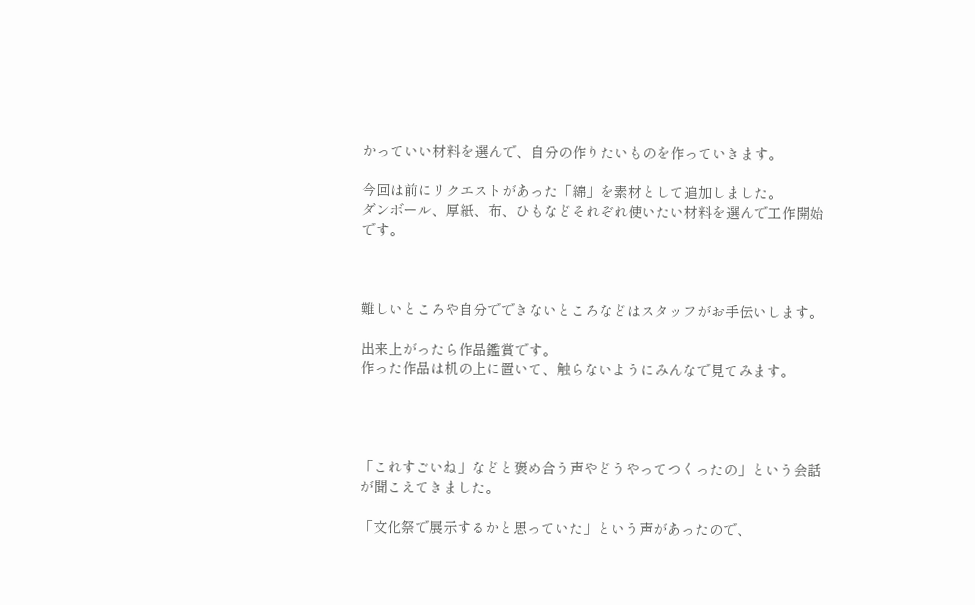かっていい材料を選んで、自分の作りたいものを作っていきます。

今回は前にリクエストがあった「綿」を素材として追加しました。
ダンボール、厚紙、布、ひもなどそれぞれ使いたい材料を選んで工作開始です。



難しいところや自分でできないところなどはスタッフがお手伝いします。

出来上がったら作品鑑賞です。
作った作品は机の上に置いて、触らないようにみんなで見てみます。




「これすごいね」などと褒め合う声やどうやってつくったの」という会話が聞こえてきました。

「文化祭で展示するかと思っていた」という声があったので、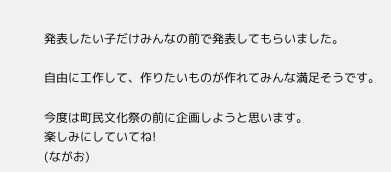発表したい子だけみんなの前で発表してもらいました。

自由に工作して、作りたいものが作れてみんな満足そうです。

今度は町民文化祭の前に企画しようと思います。
楽しみにしていてね!
(ながお)